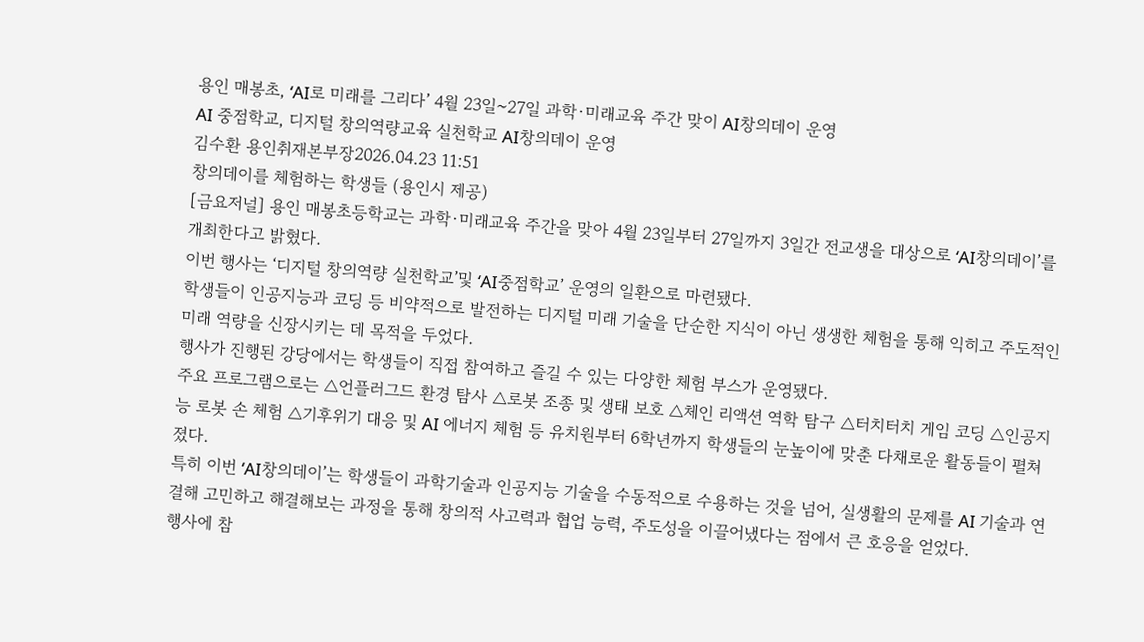용인 매봉초, ‘AI로 미래를 그리다’ 4월 23일~27일 과학·미래교육 주간 맞이 AI창의데이 운영
AI 중점학교, 디지털 창의역량교육 실천학교 AI창의데이 운영
김수환 용인취재본부장2026.04.23 11:51
창의데이를 체험하는 학생들 (용인시 제공)
[금요저널] 용인 매봉초등학교는 과학·미래교육 주간을 맞아 4월 23일부터 27일까지 3일간 전교생을 대상으로 ‘AI창의데이’를 개최한다고 밝혔다.
이번 행사는 ‘디지털 창의역량 실천학교’및 ‘AI중점학교’ 운영의 일환으로 마련됐다.
학생들이 인공지능과 코딩 등 비약적으로 발전하는 디지털 미래 기술을 단순한 지식이 아닌 생생한 체험을 통해 익히고 주도적인 미래 역량을 신장시키는 데 목적을 두었다.
행사가 진행된 강당에서는 학생들이 직접 참여하고 즐길 수 있는 다양한 체험 부스가 운영됐다.
주요 프로그램으로는 △언플러그드 환경 탐사 △로봇 조종 및 생태 보호 △체인 리액션 역학 탐구 △터치터치 게임 코딩 △인공지능 로봇 손 체험 △기후위기 대응 및 AI 에너지 체험 등 유치원부터 6학년까지 학생들의 눈높이에 맞춘 다채로운 활동들이 펼쳐졌다.
특히 이번 ‘AI창의데이’는 학생들이 과학기술과 인공지능 기술을 수동적으로 수용하는 것을 넘어, 실생활의 문제를 AI 기술과 연결해 고민하고 해결해보는 과정을 통해 창의적 사고력과 협업 능력, 주도성을 이끌어냈다는 점에서 큰 호응을 얻었다.
행사에 참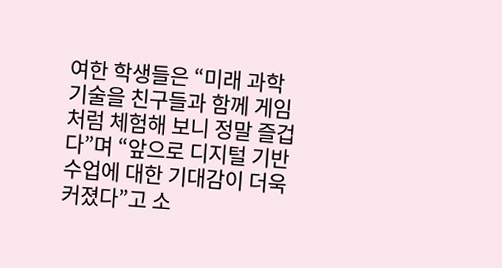여한 학생들은 “미래 과학기술을 친구들과 함께 게임처럼 체험해 보니 정말 즐겁다”며 “앞으로 디지털 기반 수업에 대한 기대감이 더욱 커졌다”고 소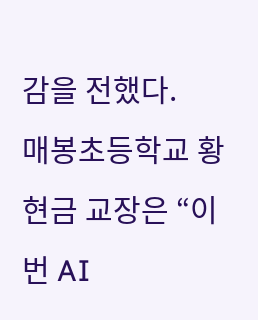감을 전했다.
매봉초등학교 황현금 교장은 “이번 AI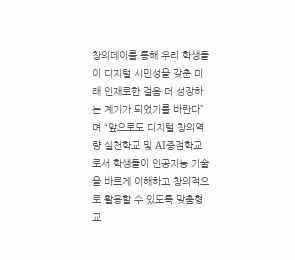창의데이를 통해 우리 학생들이 디지털 시민성을 갖춘 미래 인재로한 걸음 더 성장하는 계기가 되었기를 바란다”며 “앞으로도 디지털 창의역량 실천학교 및 AI중점학교로서 학생들이 인공지능 기술을 바르게 이해하고 창의적으로 활용할 수 있도록 맞춤형 교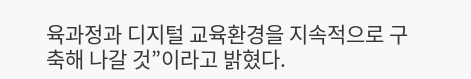육과정과 디지털 교육환경을 지속적으로 구축해 나갈 것”이라고 밝혔다.